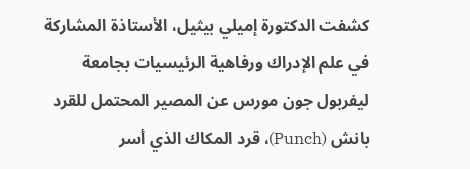كشفت الدكتورة إميلي بيثيل، الأستاذة المشاركة في علم الإدراك ورفاهية الرئيسيات بجامعة ليفربول جون مورس عن المصير المحتمل للقرد بانش (Punch)، قرد المكاك الذي أسر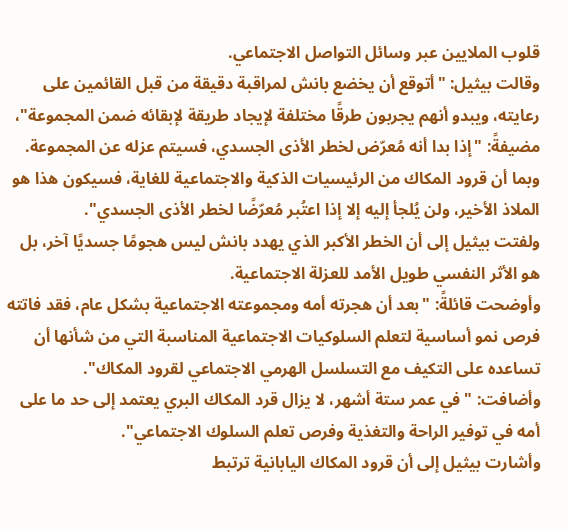قلوب الملايين عبر وسائل التواصل الاجتماعي.
وقالت بيثيل: "أتوقع أن يخضع بانش لمراقبة دقيقة من قبل القائمين على رعايته، ويبدو أنهم يجربون طرقًا مختلفة لإيجاد طريقة لإبقائه ضمن المجموعة"، مضيفةً: "إذا بدا أنه مُعرّض لخطر الأذى الجسدي، فسيتم عزله عن المجموعة. وبما أن قرود المكاك من الرئيسيات الذكية والاجتماعية للغاية، فسيكون هذا هو الملاذ الأخير، ولن يُلجأ إليه إلا إذا اعتُبر مُعرّضًا لخطر الأذى الجسدي".
ولفتت بيثيل إلى أن الخطر الأكبر الذي يهدد بانش ليس هجومًا جسديًا آخر، بل هو الأثر النفسي طويل الأمد للعزلة الاجتماعية.
وأوضحت قائلةً: "بعد أن هجرته أمه ومجموعته الاجتماعية بشكل عام، فقد فاتته فرص نمو أساسية لتعلم السلوكيات الاجتماعية المناسبة التي من شأنها أن تساعده على التكيف مع التسلسل الهرمي الاجتماعي لقرود المكاك".
وأضافت: "في عمر ستة أشهر، لا يزال قرد المكاك البري يعتمد إلى حد ما على أمه في توفير الراحة والتغذية وفرص تعلم السلوك الاجتماعي".
وأشارت بيثيل إلى أن قرود المكاك اليابانية ترتبط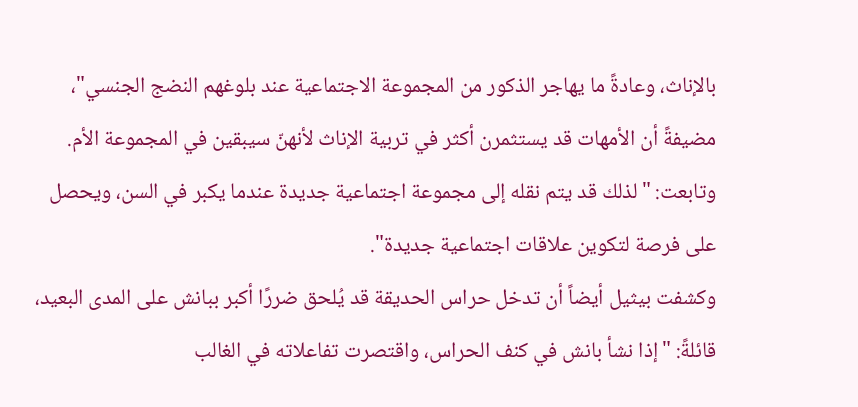بالإناث، وعادةً ما يهاجر الذكور من المجموعة الاجتماعية عند بلوغهم النضج الجنسي"، مضيفةً أن الأمهات قد يستثمرن أكثر في تربية الإناث لأنهنّ سيبقين في المجموعة الأم.
وتابعت: "لذلك قد يتم نقله إلى مجموعة اجتماعية جديدة عندما يكبر في السن، ويحصل على فرصة لتكوين علاقات اجتماعية جديدة".
وكشفت بيثيل أيضاً أن تدخل حراس الحديقة قد يُلحق ضررًا أكبر ببانش على المدى البعيد، قائلةً: "إذا نشأ بانش في كنف الحراس، واقتصرت تفاعلاته في الغالب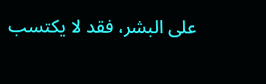على البشر، فقد لا يكتسب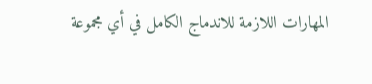المهارات اللازمة للاندماج الكامل في أي مجموعة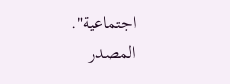اجتماعية".
المصدر